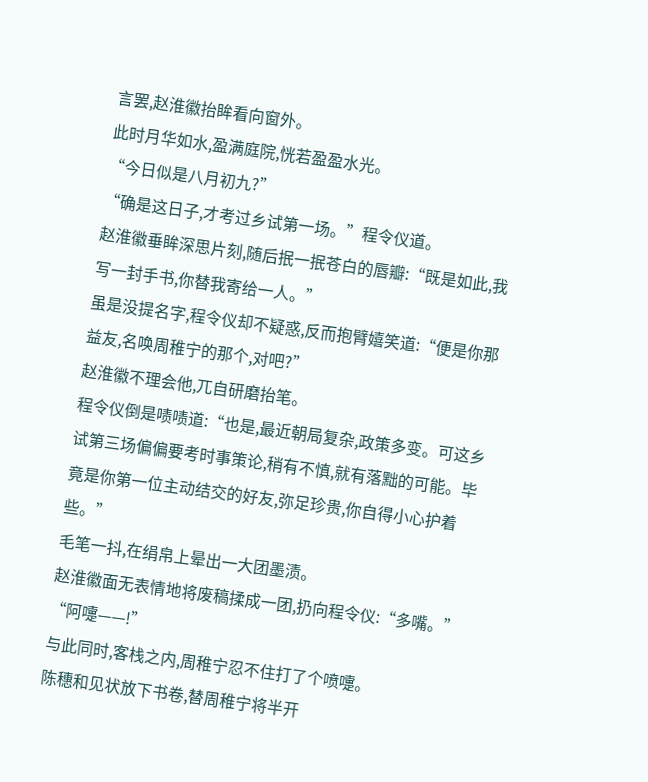言罢,赵淮徽抬眸看向窗外。
此时月华如水,盈满庭院,恍若盈盈水光。
“今日似是八月初九?”
“确是这日子,才考过乡试第一场。”程令仪道。
赵淮徽垂眸深思片刻,随后抿一抿苍白的唇瓣:“既是如此,我写一封手书,你替我寄给一人。”
虽是没提名字,程令仪却不疑惑,反而抱臂嬉笑道:“便是你那益友,名唤周稚宁的那个,对吧?”
赵淮徽不理会他,兀自研磨抬笔。
程令仪倒是啧啧道:“也是,最近朝局复杂,政策多变。可这乡试第三场偏偏要考时事策论,稍有不慎,就有落黜的可能。毕竟是你第一位主动结交的好友,弥足珍贵,你自得小心护着些。”
毛笔一抖,在绢帛上晕出一大团墨渍。
赵淮徽面无表情地将废稿揉成一团,扔向程令仪:“多嘴。”
“阿嚏——!”
与此同时,客栈之内,周稚宁忍不住打了个喷嚏。
陈穗和见状放下书卷,替周稚宁将半开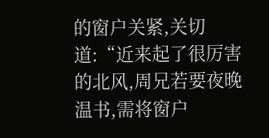的窗户关紧,关切道:“近来起了很厉害的北风,周兄若要夜晚温书,需将窗户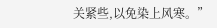关紧些,以免染上风寒。”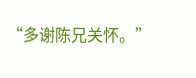“多谢陈兄关怀。”